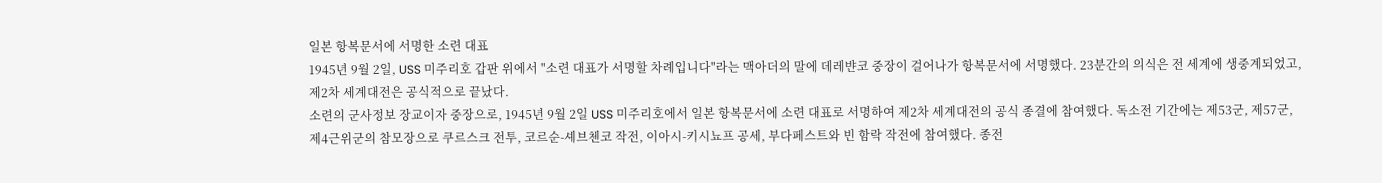일본 항복문서에 서명한 소련 대표
1945년 9월 2일, USS 미주리호 갑판 위에서 "소련 대표가 서명할 차례입니다"라는 맥아더의 말에 데레뱐코 중장이 걸어나가 항복문서에 서명했다. 23분간의 의식은 전 세계에 생중계되었고, 제2차 세계대전은 공식적으로 끝났다.
소련의 군사정보 장교이자 중장으로, 1945년 9월 2일 USS 미주리호에서 일본 항복문서에 소련 대표로 서명하여 제2차 세계대전의 공식 종결에 참여했다. 독소전 기간에는 제53군, 제57군, 제4근위군의 참모장으로 쿠르스크 전투, 코르순-셰브첸코 작전, 이아시-키시뇨프 공세, 부다페스트와 빈 함락 작전에 참여했다. 종전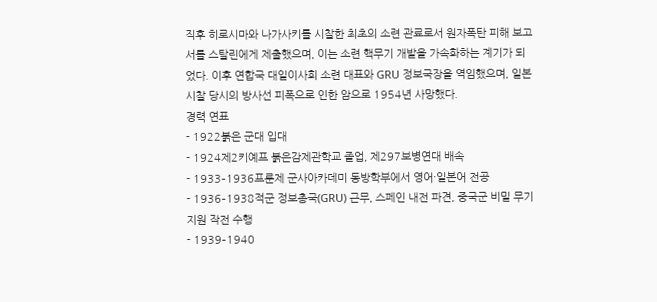직후 히로시마와 나가사키를 시찰한 최초의 소련 관료로서 원자폭탄 피해 보고서를 스탈린에게 제출했으며, 이는 소련 핵무기 개발을 가속화하는 계기가 되었다. 이후 연합국 대일이사회 소련 대표와 GRU 정보국장을 역임했으며, 일본 시찰 당시의 방사선 피폭으로 인한 암으로 1954년 사망했다.
경력 연표
- 1922붉은 군대 입대
- 1924제2키예프 붉은감제관학교 졸업, 제297보병연대 배속
- 1933–1936프룬제 군사아카데미 동방학부에서 영어·일본어 전공
- 1936–1938적군 정보총국(GRU) 근무, 스페인 내전 파견, 중국군 비밀 무기지원 작전 수행
- 1939–1940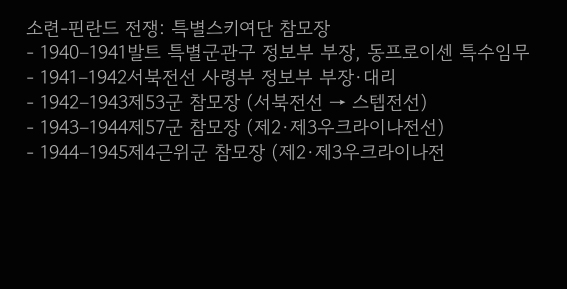소련-핀란드 전쟁: 특별스키여단 참모장
- 1940–1941발트 특별군관구 정보부 부장, 동프로이센 특수임무
- 1941–1942서북전선 사령부 정보부 부장·대리
- 1942–1943제53군 참모장 (서북전선 → 스텝전선)
- 1943–1944제57군 참모장 (제2·제3우크라이나전선)
- 1944–1945제4근위군 참모장 (제2·제3우크라이나전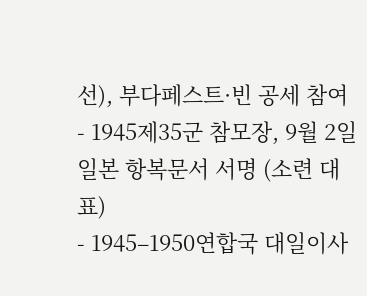선), 부다페스트·빈 공세 참여
- 1945제35군 참모장, 9월 2일 일본 항복문서 서명 (소련 대표)
- 1945–1950연합국 대일이사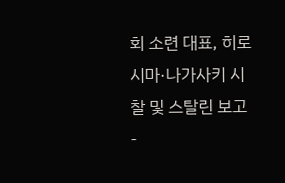회 소련 대표, 히로시마·나가사키 시찰 및 스탈린 보고
-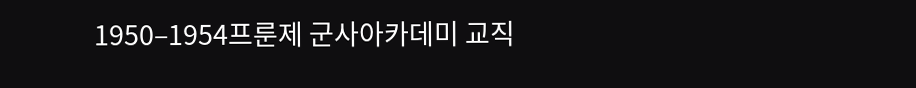1950–1954프룬제 군사아카데미 교직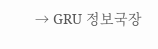→ GRU 정보국장